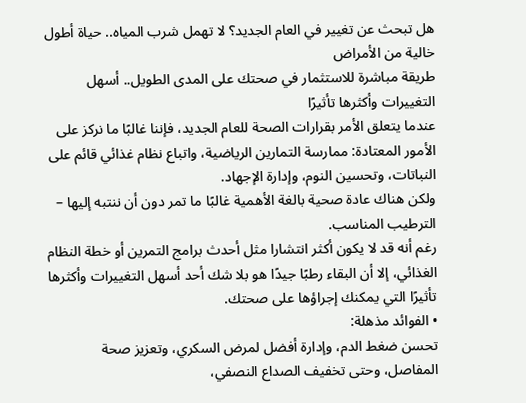هل تبحث عن تغيير في العام الجديد؟ لا تهمل شرب المياه.. حياة أطول خالية من الأمراض
طريقة مباشرة للاستثمار في صحتك على المدى الطويل.. أسهل التغييرات وأكثرها تأثيرًا
عندما يتعلق الأمر بقرارات الصحة للعام الجديد، فإننا غالبًا ما نركز على الأمور المعتادة: ممارسة التمارين الرياضية، واتباع نظام غذائي قائم على النباتات، وتحسين النوم، وإدارة الإجهاد.
ولكن هناك عادة صحية بالغة الأهمية غالبًا ما تمر دون أن ننتبه إليها – الترطيب المناسب.
رغم أنه قد لا يكون أكثر انتشارا مثل أحدث برامج التمرين أو خطة النظام الغذائي، إلا أن البقاء رطبًا جيدًا هو بلا شك أحد أسهل التغييرات وأكثرها تأثيرًا التي يمكنك إجراؤها على صحتك.
• الفوائد مذهلة:
تحسن ضغط الدم، وإدارة أفضل لمرض السكري، وتعزيز صحة المفاصل، وحتى تخفيف الصداع النصفي،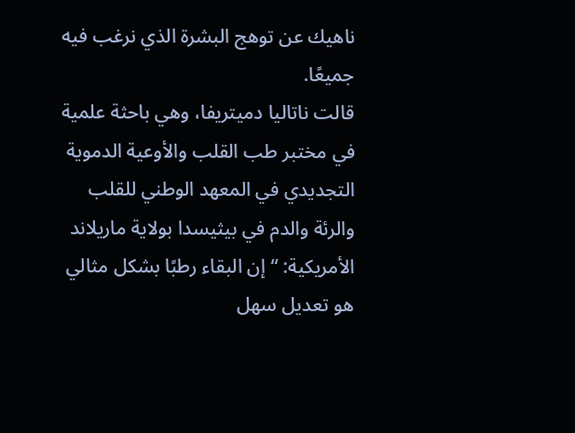ناهيك عن توهج البشرة الذي نرغب فيه جميعًا.
قالت ناتاليا دميتريفا، وهي باحثة علمية في مختبر طب القلب والأوعية الدموية التجديدي في المعهد الوطني للقلب والرئة والدم في بيثيسدا بولاية ماريلاند الأمريكية: “إن البقاء رطبًا بشكل مثالي هو تعديل سهل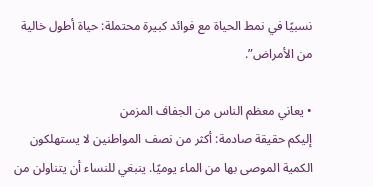نسبيًا في نمط الحياة مع فوائد كبيرة محتملة: حياة أطول خالية من الأمراض”.

• يعاني معظم الناس من الجفاف المزمن
إليكم حقيقة صادمة: أكثر من نصف المواطنين لا يستهلكون الكمية الموصى بها من الماء يوميًا. ينبغي للنساء أن يتناولن من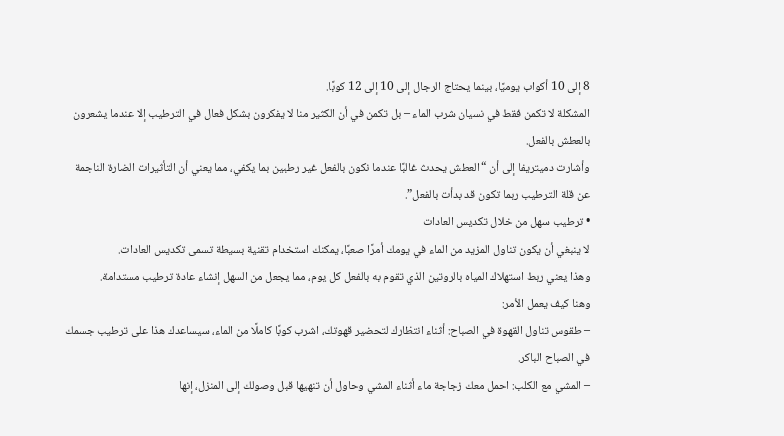8 إلى 10 أكواب يوميًا، بينما يحتاج الرجال إلى 10 إلى 12 كوبًا.
المشكلة لا تكمن فقط في نسيان شرب الماء – بل تكمن في أن الكثير منا لا يفكرون بشكل فعال في الترطيب إلا عندما يشعرون بالعطش بالفعل.
وأشارت دميتريفا إلى أن “العطش يحدث غالبًا عندما نكون بالفعل غير رطبين بما يكفي، مما يعني أن التأثيرات الضارة الناجمة عن قلة الترطيب ربما تكون قد بدأت بالفعل”.
• ترطيب سهل من خلال تكديس العادات
لا ينبغي أن يكون تناول المزيد من الماء في يومك أمرًا صعبًا، يمكنك استخدام تقنية بسيطة تسمى تكديس العادات.
وهذا يعني ربط استهلاك المياه بالروتين الذي تقوم به بالفعل كل يوم، مما يجعل من السهل إنشاء عادة ترطيب مستدامة.
وهنا كيف يعمل الأمر:
– طقوس تناول القهوة في الصباح: أثناء انتظارك لتحضير قهوتك، اشرب كوبًا كاملًا من الماء، سيساعدك هذا على ترطيب جسمك في الصباح الباكر.
– المشي مع الكلب: احمل معك زجاجة ماء أثناء المشي وحاول أن تنهيها قبل وصولك إلى المنزل، إنها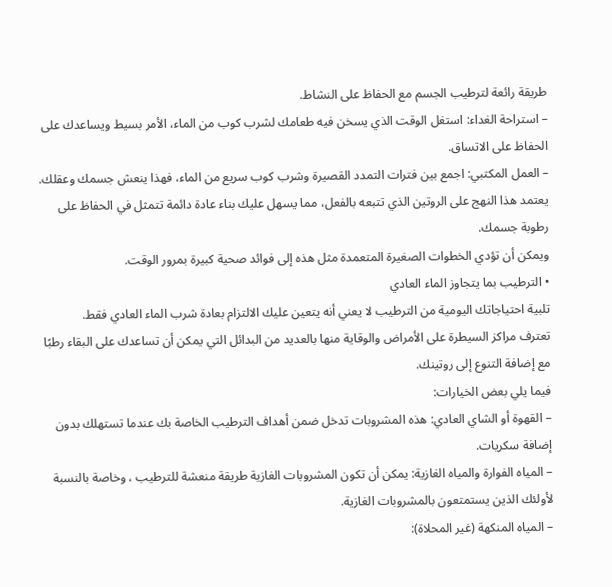طريقة رائعة لترطيب الجسم مع الحفاظ على النشاط.
– استراحة الغداء: استغل الوقت الذي يسخن فيه طعامك لشرب كوب من الماء، الأمر بسيط ويساعدك على الحفاظ على الاتساق.
– العمل المكتبي: اجمع بين فترات التمدد القصيرة وشرب كوب سريع من الماء، فهذا ينعش جسمك وعقلك.
يعتمد هذا النهج على الروتين الذي تتبعه بالفعل، مما يسهل عليك بناء عادة دائمة تتمثل في الحفاظ على رطوبة جسمك.
ويمكن أن تؤدي الخطوات الصغيرة المتعمدة مثل هذه إلى فوائد صحية كبيرة بمرور الوقت.
• الترطيب بما يتجاوز الماء العادي
تلبية احتياجاتك اليومية من الترطيب لا يعني أنه يتعين عليك الالتزام بعادة شرب الماء العادي فقط.
تعترف مراكز السيطرة على الأمراض والوقاية منها بالعديد من البدائل التي يمكن أن تساعدك على البقاء رطبًا مع إضافة التنوع إلى روتينك.
فيما يلي بعض الخيارات:
– القهوة أو الشاي العادي: هذه المشروبات تدخل ضمن أهداف الترطيب الخاصة بك عندما تستهلك بدون إضافة سكريات.
– المياه الفوارة والمياه الغازية: يمكن أن تكون المشروبات الغازية طريقة منعشة للترطيب ، وخاصة بالنسبة لأولئك الذين يستمتعون بالمشروبات الغازية.
– المياه المنكهة (غير المحلاة):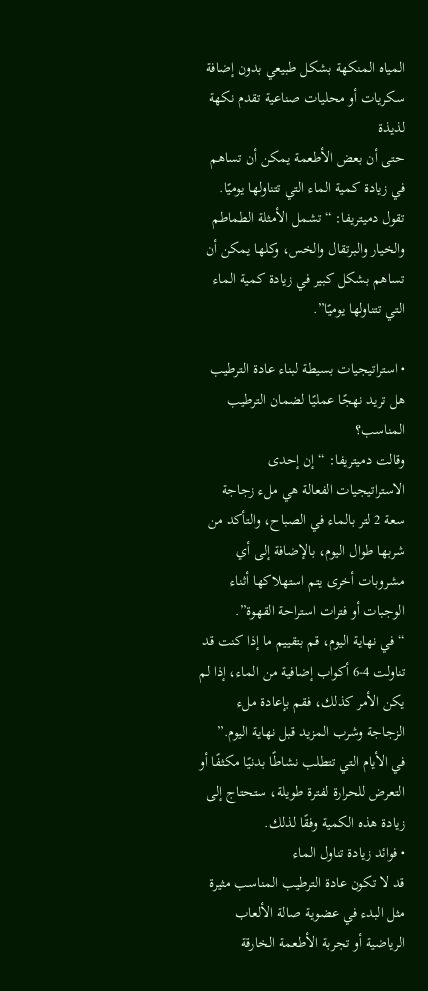المياه المنكهة بشكل طبيعي بدون إضافة سكريات أو محليات صناعية تقدم نكهة لذيذة
حتى أن بعض الأطعمة يمكن أن تساهم في زيادة كمية الماء التي تتناولها يوميًا.
تقول دميتريفا: “تشمل الأمثلة الطماطم والخيار والبرتقال والخس، وكلها يمكن أن تساهم بشكل كبير في زيادة كمية الماء التي تتناولها يوميًا”.

• استراتيجيات بسيطة لبناء عادة الترطيب
هل تريد نهجًا عمليًا لضمان الترطيب المناسب؟
وقالت دميتريفا: “إن إحدى الاستراتيجيات الفعالة هي ملء زجاجة سعة 2 لتر بالماء في الصباح، والتأكد من شربها طوال اليوم، بالإضافة إلى أي مشروبات أخرى يتم استهلاكها أثناء الوجبات أو فترات استراحة القهوة”.
“في نهاية اليوم، قم بتقييم ما إذا كنت قد تناولت 4-6 أكواب إضافية من الماء، إذا لم يكن الأمر كذلك، فقم بإعادة ملء الزجاجة وشرب المزيد قبل نهاية اليوم.”
في الأيام التي تتطلب نشاطًا بدنيًا مكثفًا أو التعرض للحرارة لفترة طويلة، ستحتاج إلى زيادة هذه الكمية وفقًا لذلك.
• فوائد زيادة تناول الماء
قد لا تكون عادة الترطيب المناسب مثيرة مثل البدء في عضوية صالة الألعاب الرياضية أو تجربة الأطعمة الخارقة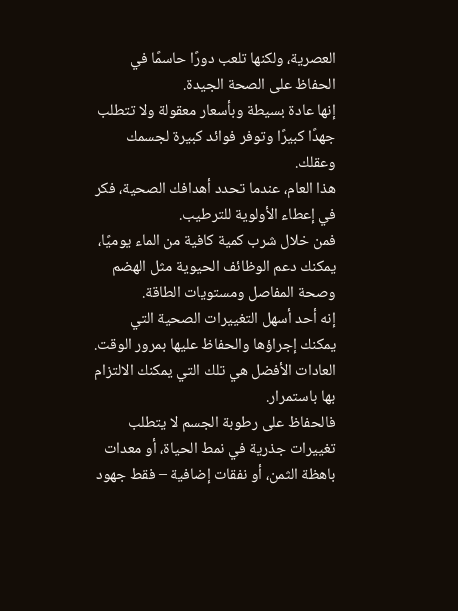العصرية، ولكنها تلعب دورًا حاسمًا في الحفاظ على الصحة الجيدة.
إنها عادة بسيطة وبأسعار معقولة ولا تتطلب جهدًا كبيرًا وتوفر فوائد كبيرة لجسمك وعقلك.
هذا العام، عندما تحدد أهدافك الصحية، فكر في إعطاء الأولوية للترطيب.
فمن خلال شرب كمية كافية من الماء يوميًا، يمكنك دعم الوظائف الحيوية مثل الهضم وصحة المفاصل ومستويات الطاقة.
إنه أحد أسهل التغييرات الصحية التي يمكنك إجراؤها والحفاظ عليها بمرور الوقت.
العادات الأفضل هي تلك التي يمكنك الالتزام بها باستمرار.
فالحفاظ على رطوبة الجسم لا يتطلب تغييرات جذرية في نمط الحياة، أو معدات باهظة الثمن، أو نفقات إضافية – فقط جهود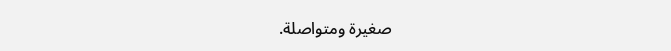صغيرة ومتواصلة.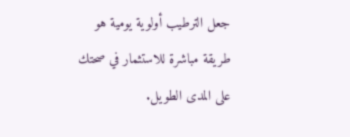جعل الترطيب أولوية يومية هو طريقة مباشرة للاستثمار في صحتك على المدى الطويل.